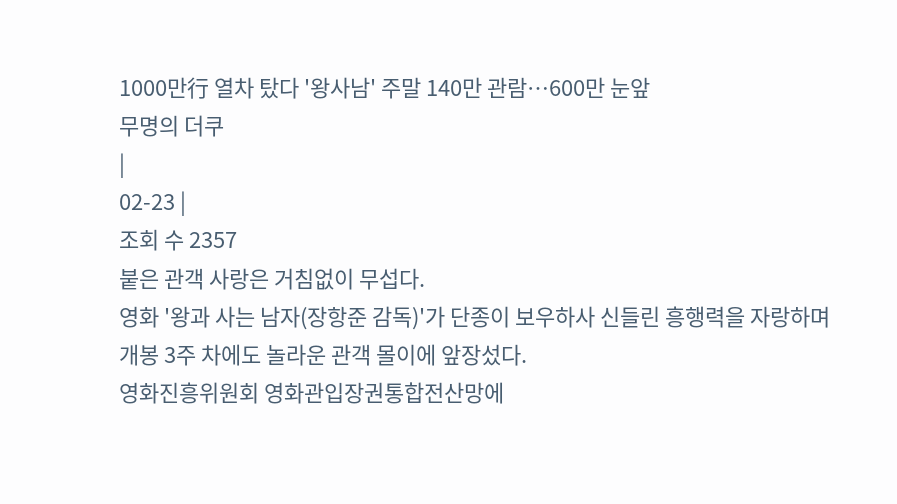1000만行 열차 탔다 '왕사남' 주말 140만 관람…600만 눈앞
무명의 더쿠
|
02-23 |
조회 수 2357
붙은 관객 사랑은 거침없이 무섭다.
영화 '왕과 사는 남자(장항준 감독)'가 단종이 보우하사 신들린 흥행력을 자랑하며 개봉 3주 차에도 놀라운 관객 몰이에 앞장섰다.
영화진흥위원회 영화관입장권통합전산망에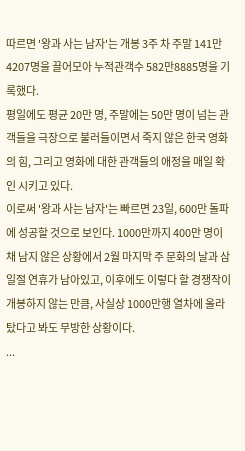따르면 '왕과 사는 남자'는 개봉 3주 차 주말 141만4207명을 끌어모아 누적관객수 582만8885명을 기록했다.
평일에도 평균 20만 명, 주말에는 50만 명이 넘는 관객들을 극장으로 불러들이면서 죽지 않은 한국 영화의 힘, 그리고 영화에 대한 관객들의 애정을 매일 확인 시키고 있다.
이로써 '왕과 사는 남자'는 빠르면 23일, 600만 돌파에 성공할 것으로 보인다. 1000만까지 400만 명이 채 남지 않은 상황에서 2월 마지막 주 문화의 날과 삼일절 연휴가 남아있고, 이후에도 이렇다 할 경쟁작이 개봉하지 않는 만큼, 사실상 1000만행 열차에 올라탔다고 봐도 무방한 상황이다.
...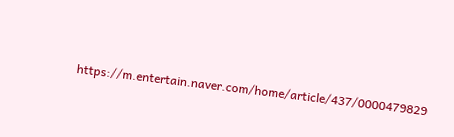https://m.entertain.naver.com/home/article/437/0000479829